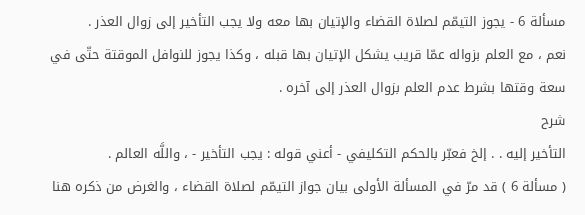مسألة 6 - يجوز التيمّم لصلاة القضاء والإتيان بها معه ولا يجب التأخير إلى زوال العذر .
نعم ، مع العلم بزواله عمّا قريب يشكل الإتيان بها قبله ، وكذا يجوز للنوافل الموقتة حتّى في سعة وقتها بشرط عدم العلم بزوال العذر إلى آخره .
شرح
التأخير إليه . . إلخ فعبّر بالحكم التكليفي - أعني قوله : يجب التأخير - ، واللَّه العالم .
( مسألة 6 ) قد مرّ في المسألة الأولى بيان جواز التيمّم لصلاة القضاء ، والغرض من ذكره هنا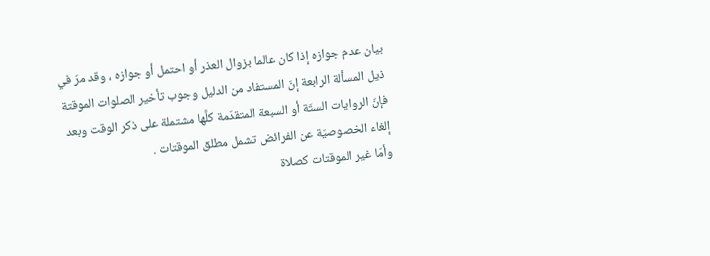بيان عدم جوازه إذا كان عالما بزوال العذر أو احتمل أو جوازه ، وقد مرّ في ذيل المسألة الرابعة إنّ المستفاد من الدليل وجوب تأخير الصلوات الموقتة فإنّ الروايات الستّة أو السبعة المتقدّمة كلَّها مشتملة على ذكر الوقت وبعد إلغاء الخصوصيّة عن الفرائض تشمل مطلق الموقتات .
وأمّا غير الموقتات كصلاة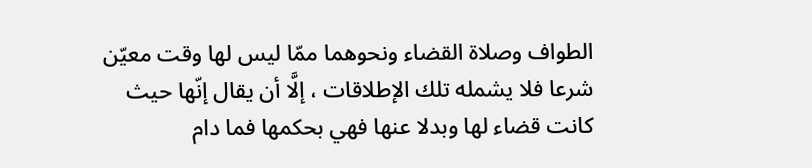الطواف وصلاة القضاء ونحوهما ممّا ليس لها وقت معيّن شرعا فلا يشمله تلك الإطلاقات ، إلَّا أن يقال إنّها حيث كانت قضاء لها وبدلا عنها فهي بحكمها فما دام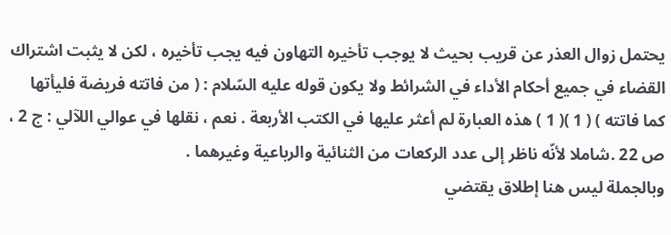يحتمل زوال العذر عن قريب بحيث لا يوجب تأخيره التهاون فيه يجب تأخيره ، لكن لا يثبت اشتراك القضاء في جميع أحكام الأداء في الشرائط ولا يكون قوله عليه السّلام : ( من فاتته فريضة فليأتها كما فاتته ) ( 1 )( 1 ) هذه العبارة لم أعثر عليها في الكتب الأربعة . نعم ، نقلها في عوالي اللآلي : ج 2 ، ص 22 .شاملا لأنّه ناظر إلى عدد الركعات من الثنائية والرباعية وغيرهما .
وبالجملة ليس هنا إطلاق يقتضي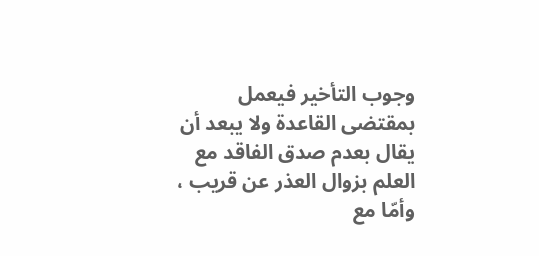وجوب التأخير فيعمل بمقتضى القاعدة ولا يبعد أن يقال بعدم صدق الفاقد مع العلم بزوال العذر عن قريب ، وأمّا مع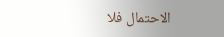الاحتمال فلا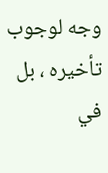وجه لوجوب تأخيره ، بل في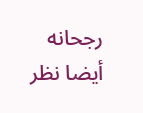رجحانه أيضا نظر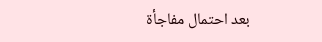بعد احتمال مفاجأة